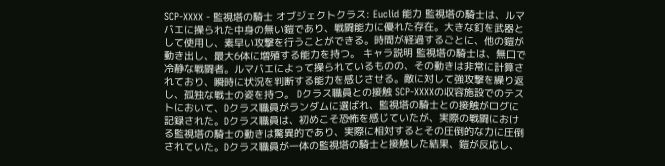SCP-XXXX - 監視塔の騎士 オブジェクトクラス: Euclid 能力 監視塔の騎士は、ルマバエに操られた中身の無い鎧であり、戦闘能力に優れた存在。大きな釘を武器として使用し、素早い攻撃を行うことができる。時間が経過するごとに、他の鎧が動き出し、最大6体に増殖する能力を持つ。 キャラ説明 監視塔の騎士は、無口で冷静な戦闘者。ルマバエによって操られているものの、その動きは非常に計算されており、瞬時に状況を判断する能力を感じさせる。敵に対して強攻撃を繰り返し、孤独な戦士の姿を持つ。 Dクラス職員との接触 SCP-XXXXの収容施設でのテストにおいて、Dクラス職員がランダムに選ばれ、監視塔の騎士との接触がログに記録された。Dクラス職員は、初めこそ恐怖を感じていたが、実際の戦闘における監視塔の騎士の動きは驚異的であり、実際に相対するとその圧倒的な力に圧倒されていた。Dクラス職員が一体の監視塔の騎士と接触した結果、鎧が反応し、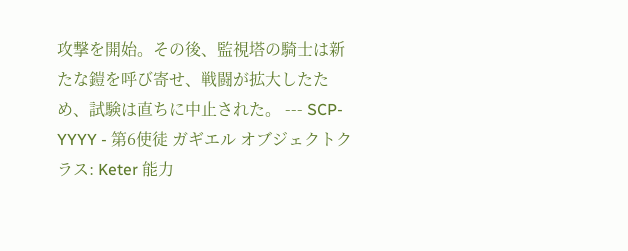攻撃を開始。その後、監視塔の騎士は新たな鎧を呼び寄せ、戦闘が拡大したため、試験は直ちに中止された。 --- SCP-YYYY - 第6使徒 ガギエル オブジェクトクラス: Keter 能力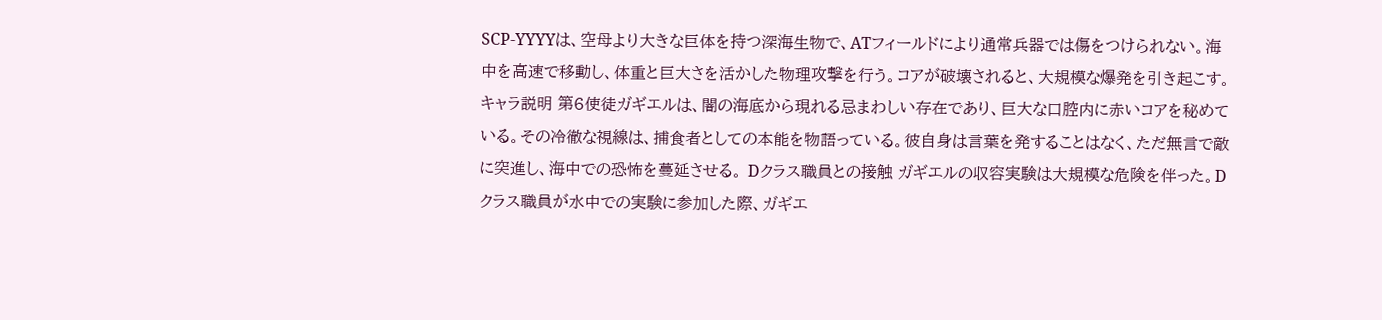SCP-YYYYは、空母より大きな巨体を持つ深海生物で、ATフィールドにより通常兵器では傷をつけられない。海中を高速で移動し、体重と巨大さを活かした物理攻撃を行う。コアが破壊されると、大規模な爆発を引き起こす。 キャラ説明 第6使徒ガギエルは、闇の海底から現れる忌まわしい存在であり、巨大な口腔内に赤いコアを秘めている。その冷徹な視線は、捕食者としての本能を物語っている。彼自身は言葉を発することはなく、ただ無言で敵に突進し、海中での恐怖を蔓延させる。 Dクラス職員との接触 ガギエルの収容実験は大規模な危険を伴った。Dクラス職員が水中での実験に参加した際、ガギエ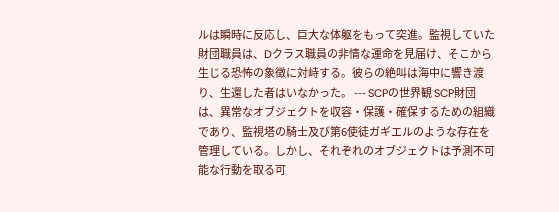ルは瞬時に反応し、巨大な体躯をもって突進。監視していた財団職員は、Dクラス職員の非情な運命を見届け、そこから生じる恐怖の象徴に対峙する。彼らの絶叫は海中に響き渡り、生還した者はいなかった。 --- SCPの世界観 SCP財団は、異常なオブジェクトを収容・保護・確保するための組織であり、監視塔の騎士及び第6使徒ガギエルのような存在を管理している。しかし、それぞれのオブジェクトは予測不可能な行動を取る可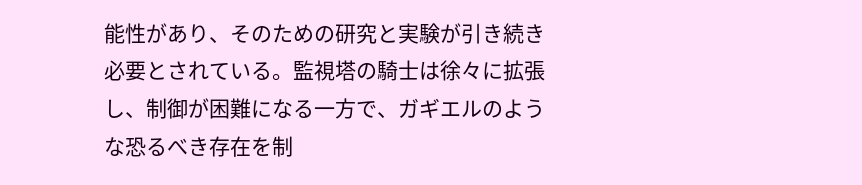能性があり、そのための研究と実験が引き続き必要とされている。監視塔の騎士は徐々に拡張し、制御が困難になる一方で、ガギエルのような恐るべき存在を制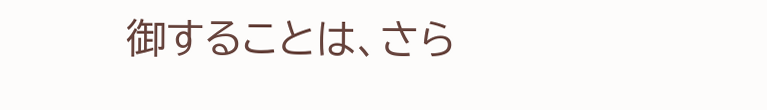御することは、さら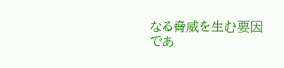なる脅威を生む要因であ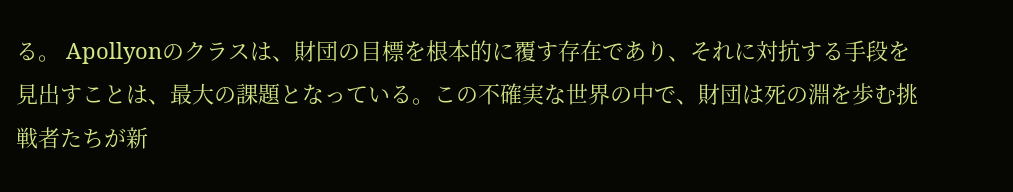る。 Apollyonのクラスは、財団の目標を根本的に覆す存在であり、それに対抗する手段を見出すことは、最大の課題となっている。この不確実な世界の中で、財団は死の淵を歩む挑戦者たちが新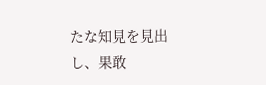たな知見を見出し、果敢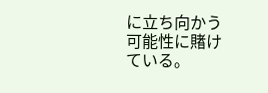に立ち向かう可能性に賭けている。